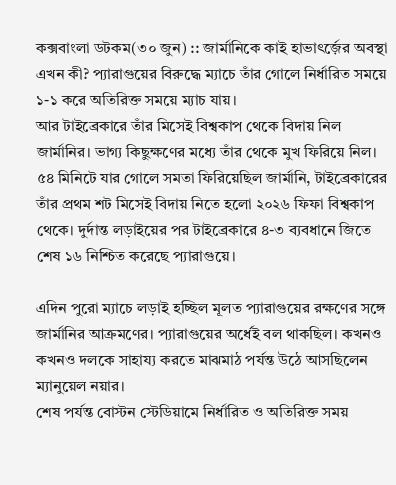কক্সবাংলা ডটকম(৩০ জুন) :: জার্মানিকে কাই হাভাৎর্জ়ের অবস্থা এখন কী? প্যারাগুয়ের বিরুদ্ধে ম্যাচে তাঁর গোলে নির্ধারিত সময়ে ১-১ করে অতিরিক্ত সময়ে ম্যাচ যায়।
আর টাইব্রেকারে তাঁর মিসেই বিশ্বকাপ থেকে বিদায় নিল জার্মানির। ভাগ্য কিছুক্ষণের মধ্যে তাঁর থেকে মুখ ফিরিয়ে নিল।
৫৪ মিনিটে যার গোলে সমতা ফিরিয়েছিল জার্মানি, টাইব্রেকারের তাঁর প্রথম শট মিসেই বিদায় নিতে হলো ২০২৬ ফিফা বিশ্বকাপ থেকে। দুর্দান্ত লড়াইয়ের পর টাইব্রেকারে ৪-৩ ব্যবধানে জিতে শেষ ১৬ নিশ্চিত করেছে প্যারাগুয়ে।

এদিন পুরো ম্যাচে লড়াই হচ্ছিল মূলত প্যারাগুয়ের রক্ষণের সঙ্গে জার্মানির আক্রমণের। প্যারাগুয়ের অর্ধেই বল থাকছিল। কখনও কখনও দলকে সাহায্য করতে মাঝমাঠ পর্যন্ত উঠে আসছিলেন ম্যানুয়েল নয়ার।
শেষ পর্যন্ত বোস্টন স্টেডিয়ামে নির্ধারিত ও অতিরিক্ত সময়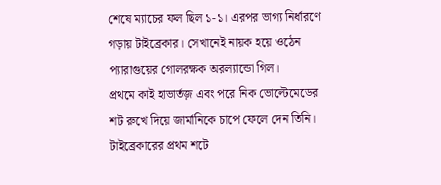শেষে ম্যাচের ফল ছিল ১-১। এরপর ভাগ্য নির্ধারণে গড়ায় টাইব্রেকার। সেখানেই নায়ক হয়ে ওঠেন প্যারাগুয়ের গোলরক্ষক অরল্যান্ডো গিল।
প্রথমে কাই হাভার্তজ় এবং পরে নিক ভোল্টেমেডের শট রুখে দিয়ে জার্মানিকে চাপে ফেলে দেন তিনি।
টাইব্রেকারের প্রথম শটে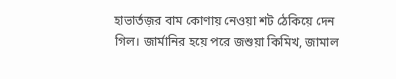হাভার্তজ়র বাম কোণায় নেওয়া শট ঠেকিয়ে দেন গিল। জার্মানির হয়ে পরে জশুয়া কিমিখ, জামাল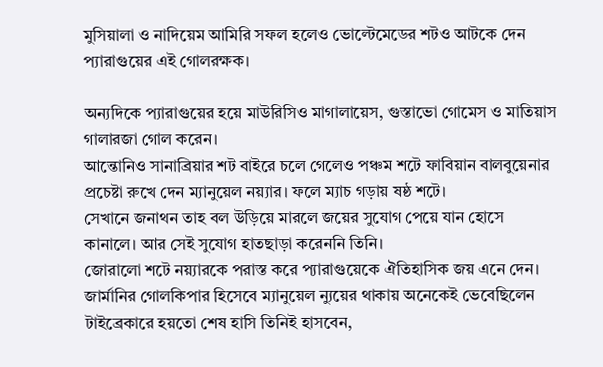মুসিয়ালা ও নাদিয়েম আমিরি সফল হলেও ভোল্টেমেডের শটও আটকে দেন প্যারাগুয়ের এই গোলরক্ষক।

অন্যদিকে প্যারাগুয়ের হয়ে মাউরিসিও মাগালায়েস, গুস্তাভো গোমেস ও মাতিয়াস গালারজা গোল করেন।
আন্তোনিও সানাব্রিয়ার শট বাইরে চলে গেলেও পঞ্চম শটে ফাবিয়ান বালবুয়েনার প্রচেষ্টা রুখে দেন ম্যানুয়েল নয়্যার। ফলে ম্যাচ গড়ায় ষষ্ঠ শটে।
সেখানে জনাথন তাহ বল উড়িয়ে মারলে জয়ের সুযোগ পেয়ে যান হোসে কানালে। আর সেই সুযোগ হাতছাড়া করেননি তিনি।
জোরালো শটে নয়্যারকে পরাস্ত করে প্যারাগুয়েকে ঐতিহাসিক জয় এনে দেন।
জার্মানির গোলকিপার হিসেবে ম্যানুয়েল ন্যুয়ের থাকায় অনেকেই ভেবেছিলেন টাইব্রেকারে হয়তো শেষ হাসি তিনিই হাসবেন,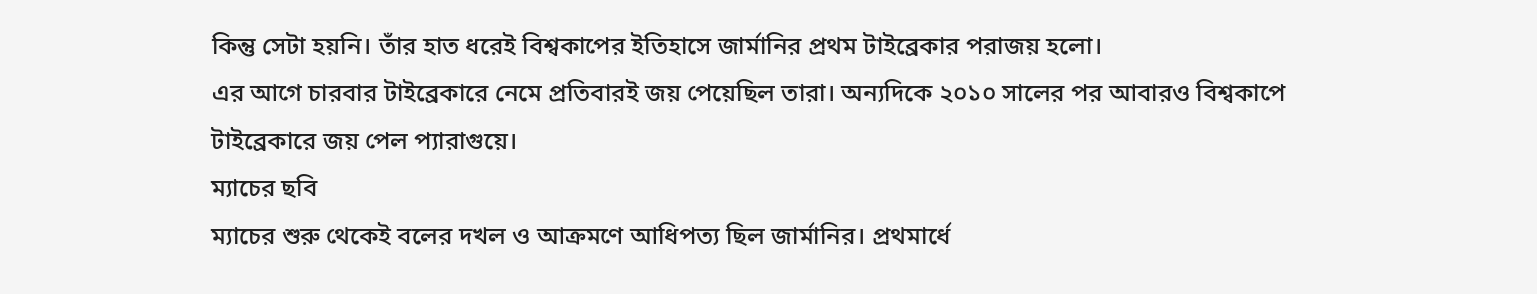কিন্তু সেটা হয়নি। তাঁর হাত ধরেই বিশ্বকাপের ইতিহাসে জার্মানির প্রথম টাইব্রেকার পরাজয় হলো।
এর আগে চারবার টাইব্রেকারে নেমে প্রতিবারই জয় পেয়েছিল তারা। অন্যদিকে ২০১০ সালের পর আবারও বিশ্বকাপে টাইব্রেকারে জয় পেল প্যারাগুয়ে।
ম্যাচের ছবি
ম্যাচের শুরু থেকেই বলের দখল ও আক্রমণে আধিপত্য ছিল জার্মানির। প্রথমার্ধে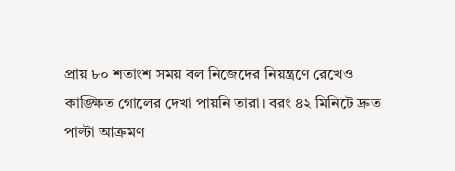প্রায় ৮০ শতাংশ সময় বল নিজেদের নিয়ন্ত্রণে রেখেও কাঙ্ক্ষিত গোলের দেখা পায়নি তারা। বরং ৪২ মিনিটে দ্রুত পাল্টা আক্রমণ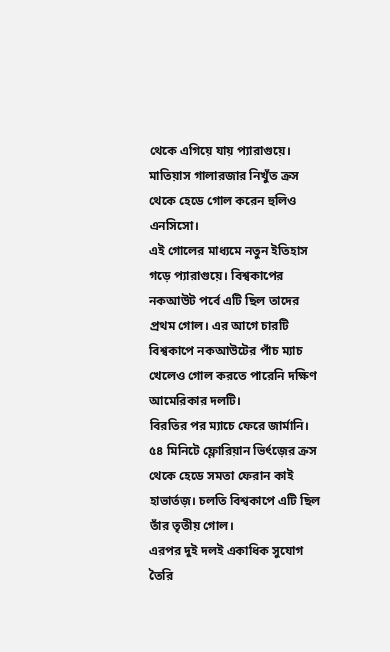থেকে এগিয়ে যায় প্যারাগুয়ে। মাতিয়াস গালারজার নিখুঁত ক্রস থেকে হেডে গোল করেন হুলিও এনসিসো।
এই গোলের মাধ্যমে নতুন ইতিহাস গড়ে প্যারাগুয়ে। বিশ্বকাপের নকআউট পর্বে এটি ছিল তাদের প্রথম গোল। এর আগে চারটি বিশ্বকাপে নকআউটের পাঁচ ম্যাচ খেলেও গোল করতে পারেনি দক্ষিণ আমেরিকার দলটি।
বিরতির পর ম্যাচে ফেরে জার্মানি। ৫৪ মিনিটে ফ্লোরিয়ান ভির্ৎজ়ের ক্রস থেকে হেডে সমতা ফেরান কাই হাভার্তজ়। চলতি বিশ্বকাপে এটি ছিল তাঁর তৃতীয় গোল।
এরপর দুই দলই একাধিক সুযোগ তৈরি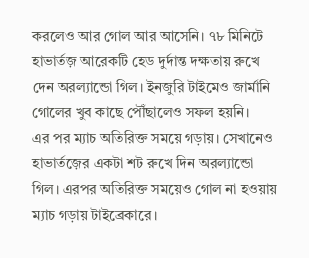করলেও আর গোল আর আসেনি। ৭৮ মিনিটে হাভার্তজ় আরেকটি হেড দুর্দান্ত দক্ষতায় রুখে দেন অরল্যান্ডো গিল। ইনজুরি টাইমেও জার্মানি গোলের খুব কাছে পৌঁছালেও সফল হয়নি।
এর পর ম্যাচ অতিরিক্ত সময়ে গড়ায়। সেখানেও হাভার্তজ়ের একটা শট রুখে দিন অরল্যান্ডো গিল। এরপর অতিরিক্ত সময়েও গোল না হওয়ায় ম্যাচ গড়ায় টাইব্রেকারে।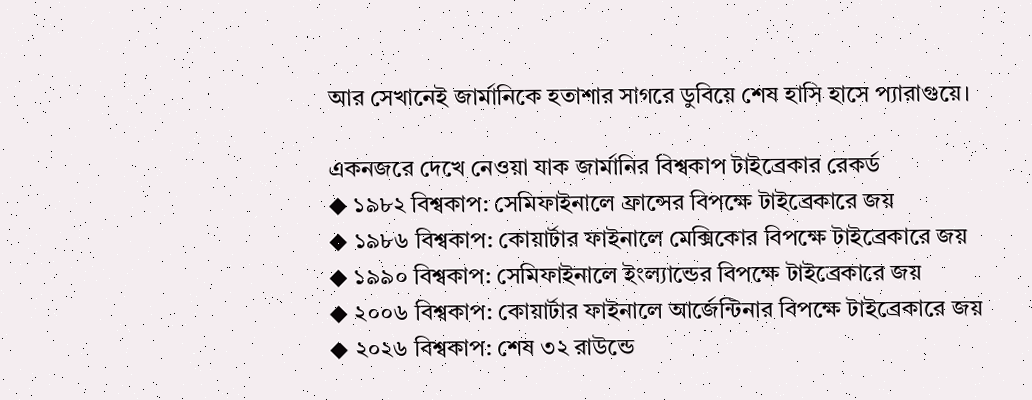আর সেখানেই জার্মানিকে হতাশার সাগরে ডুবিয়ে শেষ হাসি হাসে প্যারাগুয়ে।

একনজরে দেখে নেওয়া যাক জার্মানির বিশ্বকাপ টাইব্রেকার রেকর্ড
◆ ১৯৮২ বিশ্বকাপ: সেমিফাইনালে ফ্রান্সের বিপক্ষে টাইব্রেকারে জয়
◆ ১৯৮৬ বিশ্বকাপ: কোয়ার্টার ফাইনালে মেক্সিকোর বিপক্ষে টাইব্রেকারে জয়
◆ ১৯৯০ বিশ্বকাপ: সেমিফাইনালে ইংল্যান্ডের বিপক্ষে টাইব্রেকারে জয়
◆ ২০০৬ বিশ্বকাপ: কোয়ার্টার ফাইনালে আর্জেন্টিনার বিপক্ষে টাইব্রেকারে জয়
◆ ২০২৬ বিশ্বকাপ: শেষ ৩২ রাউন্ডে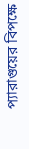প্যারাগুয়ের বিপক্ষে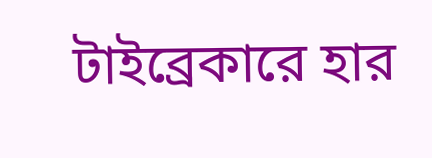টাইব্রেকারে হার